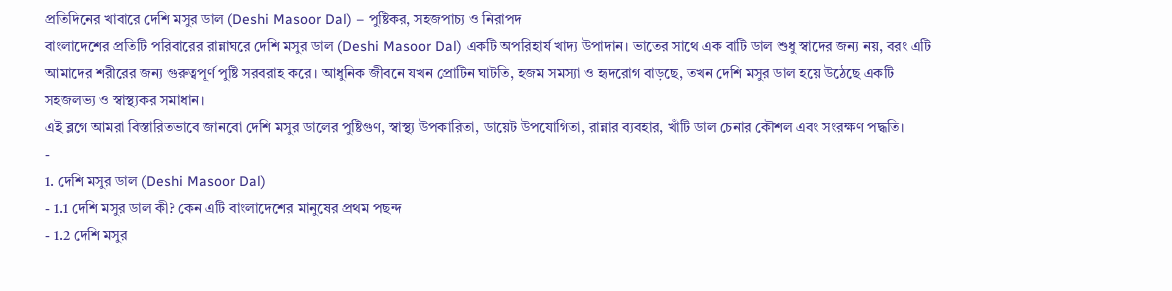প্রতিদিনের খাবারে দেশি মসুর ডাল (Deshi Masoor Dal) – পুষ্টিকর, সহজপাচ্য ও নিরাপদ
বাংলাদেশের প্রতিটি পরিবারের রান্নাঘরে দেশি মসুর ডাল (Deshi Masoor Dal) একটি অপরিহার্য খাদ্য উপাদান। ভাতের সাথে এক বাটি ডাল শুধু স্বাদের জন্য নয়, বরং এটি আমাদের শরীরের জন্য গুরুত্বপূর্ণ পুষ্টি সরবরাহ করে। আধুনিক জীবনে যখন প্রোটিন ঘাটতি, হজম সমস্যা ও হৃদরোগ বাড়ছে, তখন দেশি মসুর ডাল হয়ে উঠেছে একটি সহজলভ্য ও স্বাস্থ্যকর সমাধান।
এই ব্লগে আমরা বিস্তারিতভাবে জানবো দেশি মসুর ডালের পুষ্টিগুণ, স্বাস্থ্য উপকারিতা, ডায়েট উপযোগিতা, রান্নার ব্যবহার, খাঁটি ডাল চেনার কৌশল এবং সংরক্ষণ পদ্ধতি।
-
1. দেশি মসুর ডাল (Deshi Masoor Dal)
- 1.1 দেশি মসুর ডাল কী? কেন এটি বাংলাদেশের মানুষের প্রথম পছন্দ
- 1.2 দেশি মসুর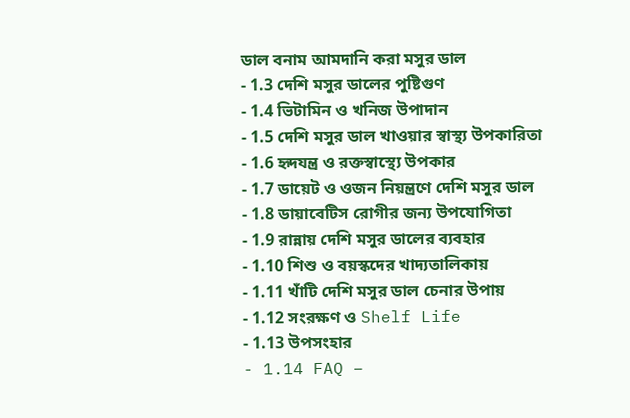ডাল বনাম আমদানি করা মসুর ডাল
- 1.3 দেশি মসুর ডালের পুষ্টিগুণ
- 1.4 ভিটামিন ও খনিজ উপাদান
- 1.5 দেশি মসুর ডাল খাওয়ার স্বাস্থ্য উপকারিতা
- 1.6 হৃদযন্ত্র ও রক্তস্বাস্থ্যে উপকার
- 1.7 ডায়েট ও ওজন নিয়ন্ত্রণে দেশি মসুর ডাল
- 1.8 ডায়াবেটিস রোগীর জন্য উপযোগিতা
- 1.9 রান্নায় দেশি মসুর ডালের ব্যবহার
- 1.10 শিশু ও বয়স্কদের খাদ্যতালিকায়
- 1.11 খাঁটি দেশি মসুর ডাল চেনার উপায়
- 1.12 সংরক্ষণ ও Shelf Life
- 1.13 উপসংহার
- 1.14 FAQ –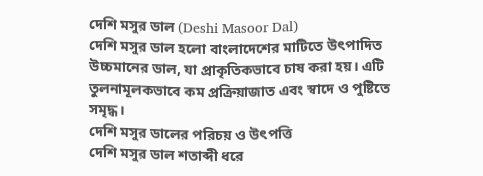দেশি মসুর ডাল (Deshi Masoor Dal)
দেশি মসুর ডাল হলো বাংলাদেশের মাটিতে উৎপাদিত উচ্চমানের ডাল, যা প্রাকৃতিকভাবে চাষ করা হয়। এটি তুলনামূলকভাবে কম প্রক্রিয়াজাত এবং স্বাদে ও পুষ্টিতে সমৃদ্ধ।
দেশি মসুর ডালের পরিচয় ও উৎপত্তি
দেশি মসুর ডাল শতাব্দী ধরে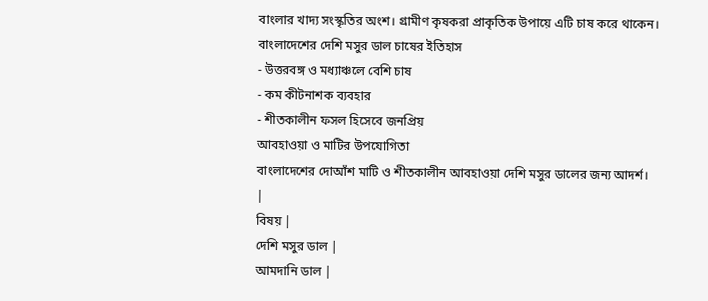বাংলার খাদ্য সংস্কৃতির অংশ। গ্রামীণ কৃষকরা প্রাকৃতিক উপায়ে এটি চাষ করে থাকেন।
বাংলাদেশের দেশি মসুর ডাল চাষের ইতিহাস
- উত্তরবঙ্গ ও মধ্যাঞ্চলে বেশি চাষ
- কম কীটনাশক ব্যবহার
- শীতকালীন ফসল হিসেবে জনপ্রিয়
আবহাওয়া ও মাটির উপযোগিতা
বাংলাদেশের দোআঁশ মাটি ও শীতকালীন আবহাওয়া দেশি মসুর ডালের জন্য আদর্শ।
|
বিষয় |
দেশি মসুর ডাল |
আমদানি ডাল |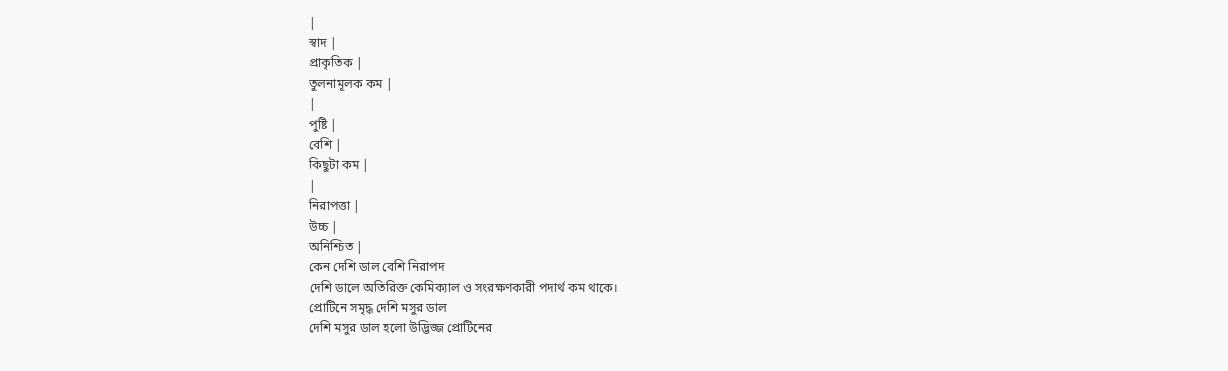|
স্বাদ |
প্রাকৃতিক |
তুলনামূলক কম |
|
পুষ্টি |
বেশি |
কিছুটা কম |
|
নিরাপত্তা |
উচ্চ |
অনিশ্চিত |
কেন দেশি ডাল বেশি নিরাপদ
দেশি ডালে অতিরিক্ত কেমিক্যাল ও সংরক্ষণকারী পদার্থ কম থাকে।
প্রোটিনে সমৃদ্ধ দেশি মসুর ডাল
দেশি মসুর ডাল হলো উদ্ভিজ্জ প্রোটিনের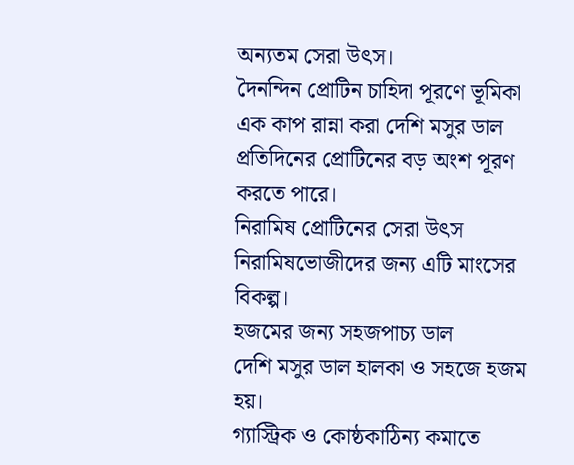অন্যতম সেরা উৎস।
দৈনন্দিন প্রোটিন চাহিদা পূরণে ভূমিকা
এক কাপ রান্না করা দেশি মসুর ডাল প্রতিদিনের প্রোটিনের বড় অংশ পূরণ করতে পারে।
নিরামিষ প্রোটিনের সেরা উৎস
নিরামিষভোজীদের জন্য এটি মাংসের বিকল্প।
হজমের জন্য সহজপাচ্য ডাল
দেশি মসুর ডাল হালকা ও সহজে হজম হয়।
গ্যাস্ট্রিক ও কোষ্ঠকাঠিন্য কমাতে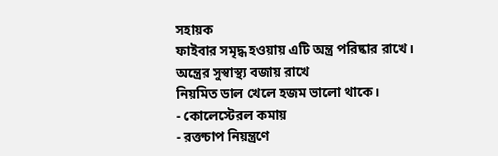সহায়ক
ফাইবার সমৃদ্ধ হওয়ায় এটি অন্ত্র পরিষ্কার রাখে।
অন্ত্রের সুস্বাস্থ্য বজায় রাখে
নিয়মিত ডাল খেলে হজম ভালো থাকে।
- কোলেস্টেরল কমায়
- রক্তচাপ নিয়ন্ত্রণে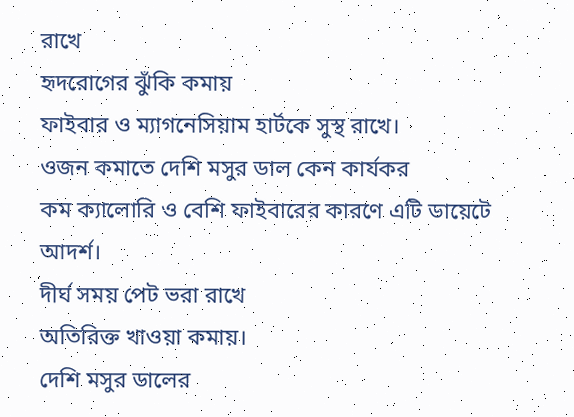রাখে
হৃদরোগের ঝুঁকি কমায়
ফাইবার ও ম্যাগনেসিয়াম হার্টকে সুস্থ রাখে।
ওজন কমাতে দেশি মসুর ডাল কেন কার্যকর
কম ক্যালোরি ও বেশি ফাইবারের কারণে এটি ডায়েটে আদর্শ।
দীর্ঘ সময় পেট ভরা রাখে
অতিরিক্ত খাওয়া কমায়।
দেশি মসুর ডালের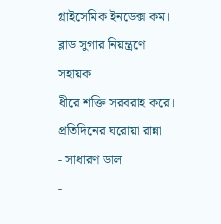গ্লাইসেমিক ইনডেক্স কম।
ব্লাড সুগার নিয়ন্ত্রণে সহায়ক
ধীরে শক্তি সরবরাহ করে।
প্রতিদিনের ঘরোয়া রান্না
- সাধারণ ডাল
-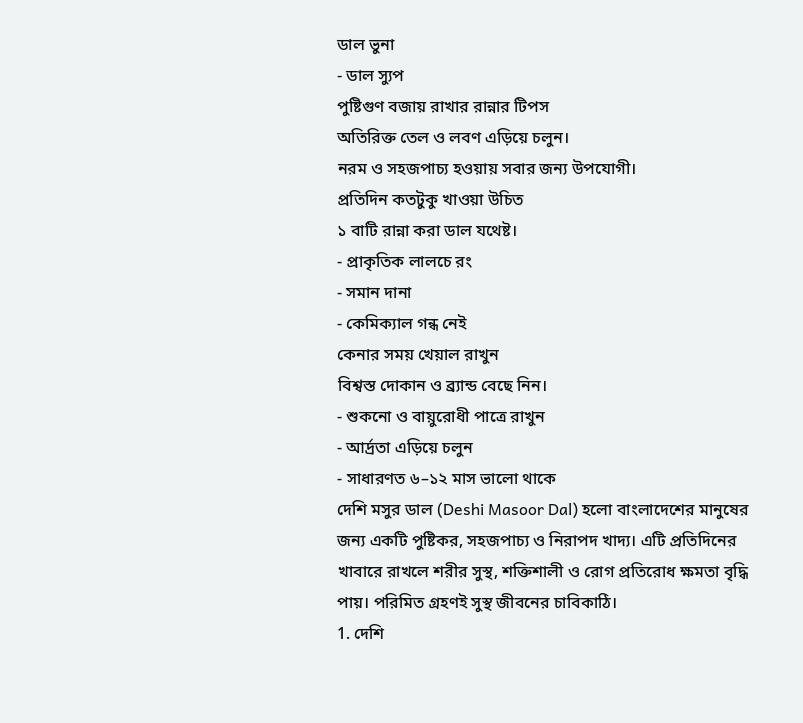ডাল ভুনা
- ডাল স্যুপ
পুষ্টিগুণ বজায় রাখার রান্নার টিপস
অতিরিক্ত তেল ও লবণ এড়িয়ে চলুন।
নরম ও সহজপাচ্য হওয়ায় সবার জন্য উপযোগী।
প্রতিদিন কতটুকু খাওয়া উচিত
১ বাটি রান্না করা ডাল যথেষ্ট।
- প্রাকৃতিক লালচে রং
- সমান দানা
- কেমিক্যাল গন্ধ নেই
কেনার সময় খেয়াল রাখুন
বিশ্বস্ত দোকান ও ব্র্যান্ড বেছে নিন।
- শুকনো ও বায়ুরোধী পাত্রে রাখুন
- আর্দ্রতা এড়িয়ে চলুন
- সাধারণত ৬–১২ মাস ভালো থাকে
দেশি মসুর ডাল (Deshi Masoor Dal) হলো বাংলাদেশের মানুষের জন্য একটি পুষ্টিকর, সহজপাচ্য ও নিরাপদ খাদ্য। এটি প্রতিদিনের খাবারে রাখলে শরীর সুস্থ, শক্তিশালী ও রোগ প্রতিরোধ ক্ষমতা বৃদ্ধি পায়। পরিমিত গ্রহণই সুস্থ জীবনের চাবিকাঠি।
1. দেশি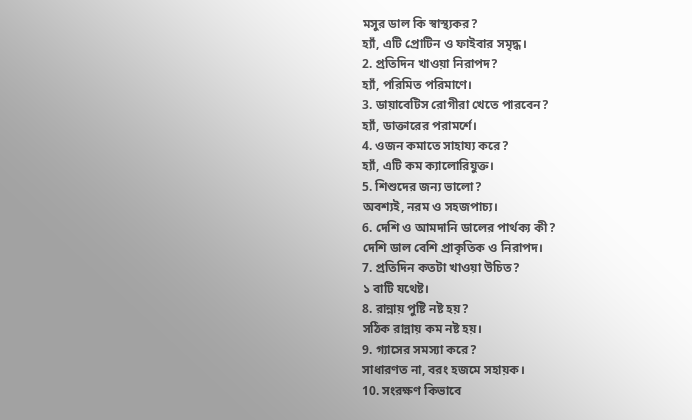মসুর ডাল কি স্বাস্থ্যকর?
হ্যাঁ, এটি প্রোটিন ও ফাইবার সমৃদ্ধ।
2. প্রতিদিন খাওয়া নিরাপদ?
হ্যাঁ, পরিমিত পরিমাণে।
3. ডায়াবেটিস রোগীরা খেতে পারবেন?
হ্যাঁ, ডাক্তারের পরামর্শে।
4. ওজন কমাতে সাহায্য করে?
হ্যাঁ, এটি কম ক্যালোরিযুক্ত।
5. শিশুদের জন্য ভালো?
অবশ্যই, নরম ও সহজপাচ্য।
6. দেশি ও আমদানি ডালের পার্থক্য কী?
দেশি ডাল বেশি প্রাকৃতিক ও নিরাপদ।
7. প্রতিদিন কতটা খাওয়া উচিত?
১ বাটি যথেষ্ট।
8. রান্নায় পুষ্টি নষ্ট হয়?
সঠিক রান্নায় কম নষ্ট হয়।
9. গ্যাসের সমস্যা করে?
সাধারণত না, বরং হজমে সহায়ক।
10. সংরক্ষণ কিভাবে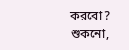করবো?
শুকনো,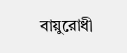বায়ুরোধী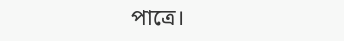পাত্রে।